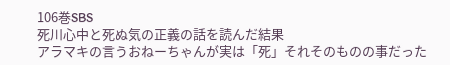106巻SBS
死川心中と死ぬ気の正義の話を読んだ結果
アラマキの言うおねーちゃんが実は「死」それそのものの事だった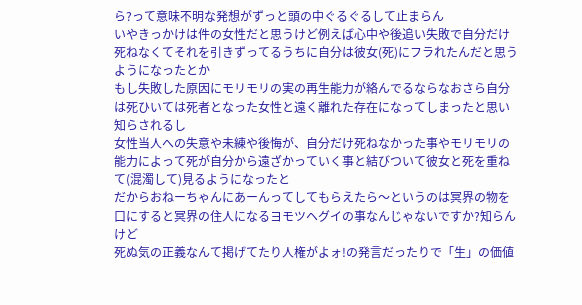ら?って意味不明な発想がずっと頭の中ぐるぐるして止まらん
いやきっかけは件の女性だと思うけど例えば心中や後追い失敗で自分だけ死ねなくてそれを引きずってるうちに自分は彼女(死)にフラれたんだと思うようになったとか
もし失敗した原因にモリモリの実の再生能力が絡んでるならなおさら自分は死ひいては死者となった女性と遠く離れた存在になってしまったと思い知らされるし
女性当人への失意や未練や後悔が、自分だけ死ねなかった事やモリモリの能力によって死が自分から遠ざかっていく事と結びついて彼女と死を重ねて(混濁して)見るようになったと
だからおねーちゃんにあーんってしてもらえたら〜というのは冥界の物を口にすると冥界の住人になるヨモツヘグイの事なんじゃないですか?知らんけど
死ぬ気の正義なんて掲げてたり人権がよォ!の発言だったりで「生」の価値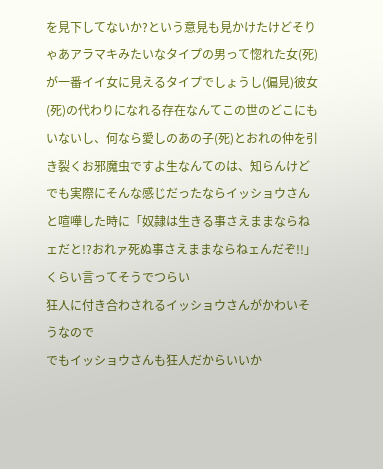を見下してないか?という意見も見かけたけどそりゃあアラマキみたいなタイプの男って惚れた女(死)が一番イイ女に見えるタイプでしょうし(偏見)彼女(死)の代わりになれる存在なんてこの世のどこにもいないし、何なら愛しのあの子(死)とおれの仲を引き裂くお邪魔虫ですよ生なんてのは、知らんけど
でも実際にそんな感じだったならイッショウさんと喧嘩した時に「奴隷は生きる事さえままならねェだと!?おれァ死ぬ事さえままならねェんだぞ!!」くらい言ってそうでつらい
狂人に付き合わされるイッショウさんがかわいそうなので
でもイッショウさんも狂人だからいいか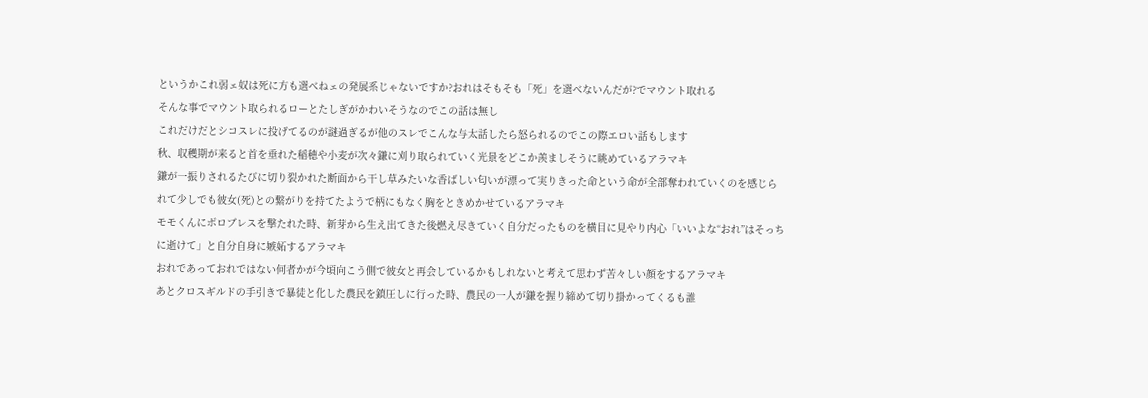というかこれ弱ェ奴は死に方も選べねェの発展系じゃないですか?おれはそもそも「死」を選べないんだが?でマウント取れる
そんな事でマウント取られるローとたしぎがかわいそうなのでこの話は無し
これだけだとシコスレに投げてるのが謎過ぎるが他のスレでこんな与太話したら怒られるのでこの際エロい話もします
秋、収穫期が来ると首を垂れた稲穂や小麦が次々鎌に刈り取られていく光景をどこか羨ましそうに眺めているアラマキ
鎌が一振りされるたびに切り裂かれた断面から干し草みたいな香ばしい匂いが漂って実りきった命という命が全部奪われていくのを感じられて少しでも彼女(死)との繋がりを持てたようで柄にもなく胸をときめかせているアラマキ
モモくんにボロブレスを撃たれた時、新芽から生え出てきた後燃え尽きていく自分だったものを横目に見やり内心「いいよな“おれ”はそっちに逝けて」と自分自身に嫉妬するアラマキ
おれであっておれではない何者かが今頃向こう側で彼女と再会しているかもしれないと考えて思わず苦々しい顔をするアラマキ
あとクロスギルドの手引きで暴徒と化した農民を鎮圧しに行った時、農民の一人が鎌を握り締めて切り掛かってくるも誰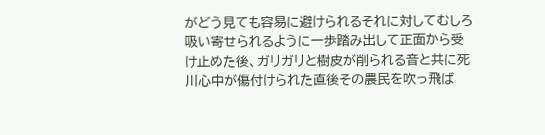がどう見ても容易に避けられるそれに対してむしろ吸い寄せられるように一歩踏み出して正面から受け止めた後、ガリガリと樹皮が削られる音と共に死川心中が傷付けられた直後その農民を吹っ飛ば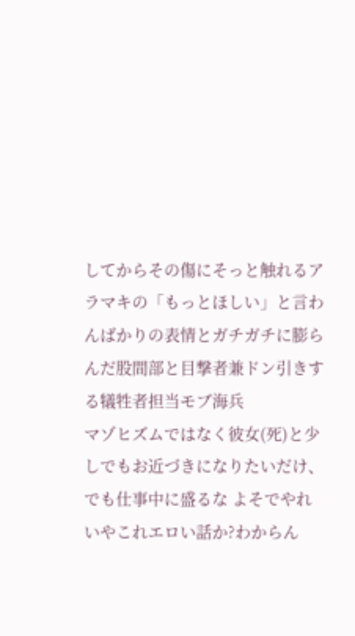してからその傷にそっと触れるアラマキの「もっとほしい」と言わんばかりの表情とガチガチに膨らんだ股間部と目撃者兼ドン引きする犠牲者担当モブ海兵
マゾヒズムではなく彼女(死)と少しでもお近づきになりたいだけ、でも仕事中に盛るな よそでやれ
いやこれエロい話か?わからん